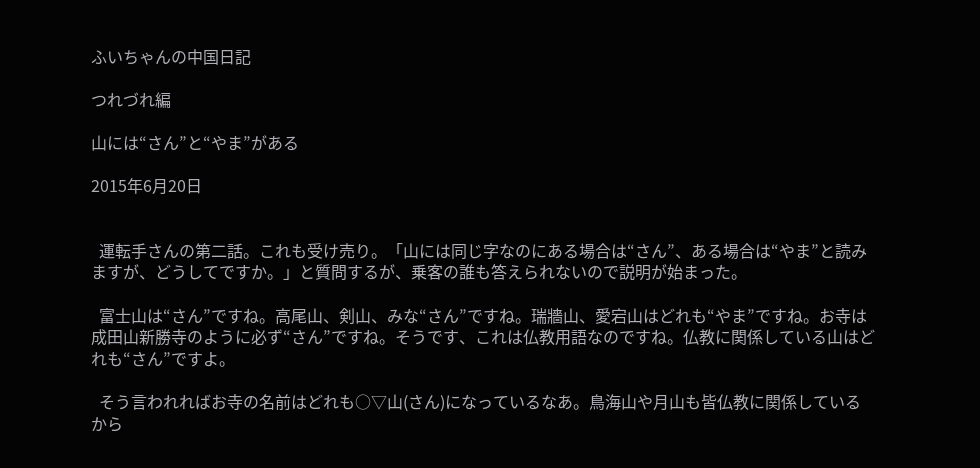ふいちゃんの中国日記

つれづれ編

山には“さん”と“やま”がある

2015年6月20日


  運転手さんの第二話。これも受け売り。「山には同じ字なのにある場合は“さん”、ある場合は“やま”と読みますが、どうしてですか。」と質問するが、乗客の誰も答えられないので説明が始まった。

  富士山は“さん”ですね。高尾山、剣山、みな“さん”ですね。瑞牆山、愛宕山はどれも“やま”ですね。お寺は成田山新勝寺のように必ず“さん”ですね。そうです、これは仏教用語なのですね。仏教に関係している山はどれも“さん”ですよ。

  そう言われればお寺の名前はどれも○▽山(さん)になっているなあ。鳥海山や月山も皆仏教に関係しているから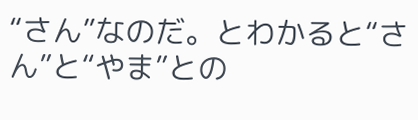“さん”なのだ。とわかると“さん”と“やま”との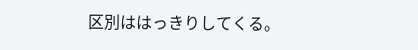区別ははっきりしてくる。